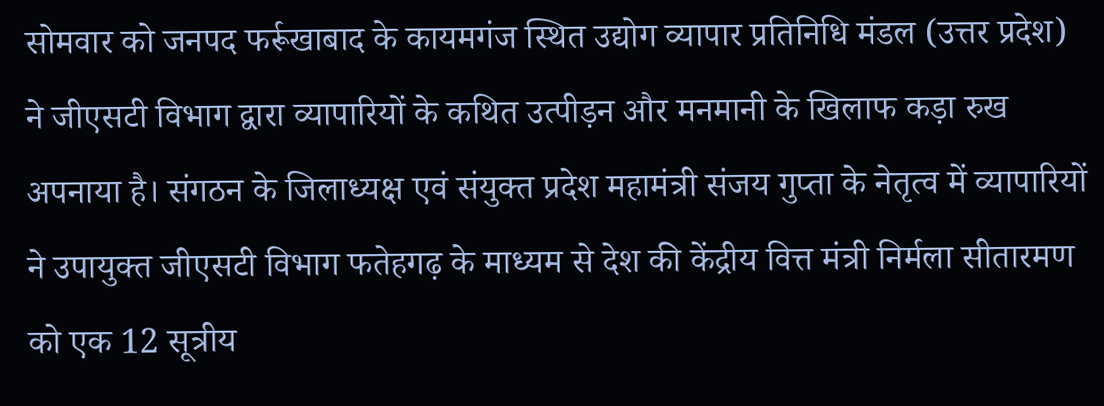सोमवार को जनपद फर्रूखाबाद के कायमगंज स्थित उद्योग व्यापार प्रतिनिधि मंडल (उत्तर प्रदेश) ने जीएसटी विभाग द्वारा व्यापारियों के कथित उत्पीड़न और मनमानी के खिलाफ कड़ा रुख अपनाया है। संगठन के जिलाध्यक्ष एवं संयुक्त प्रदेश महामंत्री संजय गुप्ता के नेतृत्व में व्यापारियों ने उपायुक्त जीएसटी विभाग फतेहगढ़ के माध्यम से देश की केंद्रीय वित्त मंत्री निर्मला सीतारमण को एक 12 सूत्रीय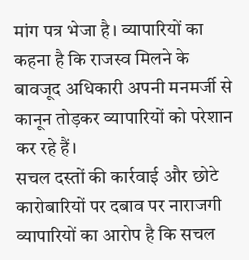मांग पत्र भेजा है। व्यापारियों का कहना है कि राजस्व मिलने के बावजूद अधिकारी अपनी मनमर्जी से कानून तोड़कर व्यापारियों को परेशान कर रहे हैं।
सचल दस्तों की कार्रवाई और छोटे कारोबारियों पर दबाव पर नाराजगी
व्यापारियों का आरोप है कि सचल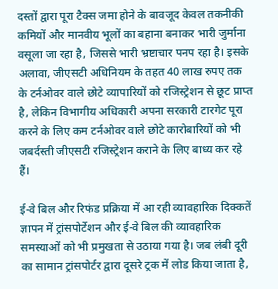दस्तों द्वारा पूरा टैक्स जमा होने के बावजूद केवल तकनीकी कमियों और मानवीय भूलों का बहाना बनाकर भारी जुर्माना वसूला जा रहा है, जिससे भारी भ्रष्टाचार पनप रहा है। इसके अलावा, जीएसटी अधिनियम के तहत 40 लाख रुपए तक के टर्नओवर वाले छोटे व्यापारियों को रजिस्ट्रेशन से छूट प्राप्त है, लेकिन विभागीय अधिकारी अपना सरकारी टारगेट पूरा करने के लिए कम टर्नओवर वाले छोटे कारोबारियों को भी जबर्दस्ती जीएसटी रजिस्ट्रेशन कराने के लिए बाध्य कर रहे हैं।

ई-वे बिल और रिफंड प्रक्रिया में आ रही व्यावहारिक दिक्कतें
ज्ञापन में ट्रांसपोर्टेशन और ई-वे बिल की व्यावहारिक समस्याओं को भी प्रमुखता से उठाया गया है। जब लंबी दूरी का सामान ट्रांसपोर्टर द्वारा दूसरे ट्रक में लोड किया जाता है,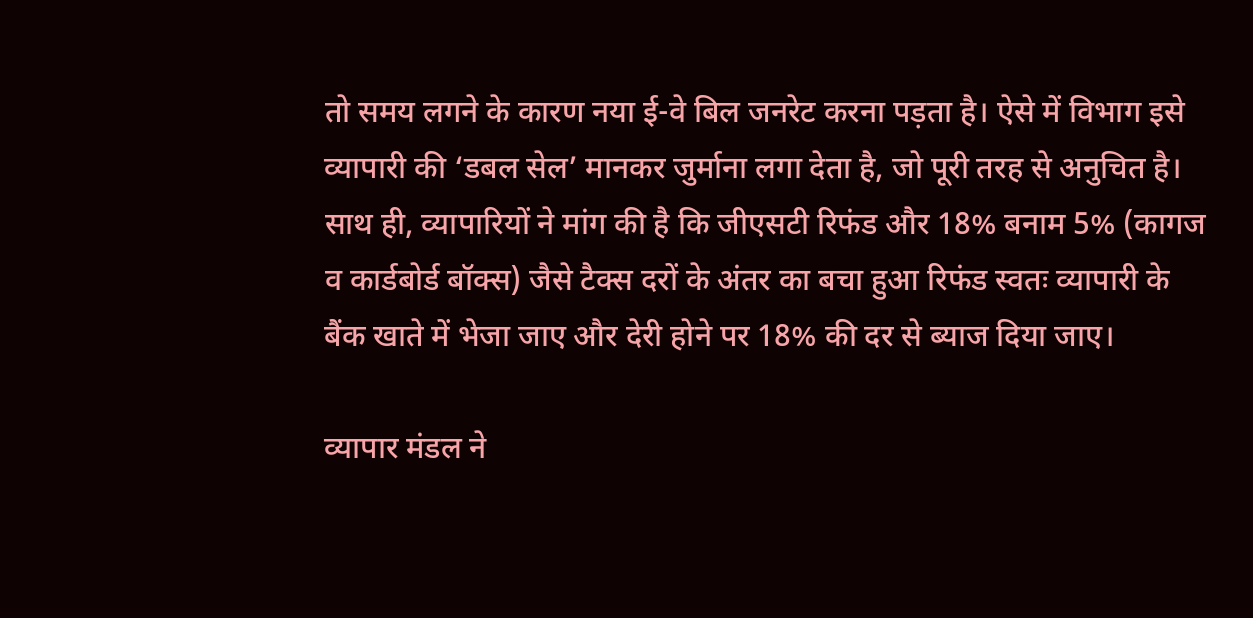तो समय लगने के कारण नया ई-वे बिल जनरेट करना पड़ता है। ऐसे में विभाग इसे व्यापारी की ‘डबल सेल’ मानकर जुर्माना लगा देता है, जो पूरी तरह से अनुचित है। साथ ही, व्यापारियों ने मांग की है कि जीएसटी रिफंड और 18% बनाम 5% (कागज व कार्डबोर्ड बॉक्स) जैसे टैक्स दरों के अंतर का बचा हुआ रिफंड स्वतः व्यापारी के बैंक खाते में भेजा जाए और देरी होने पर 18% की दर से ब्याज दिया जाए।

व्यापार मंडल ने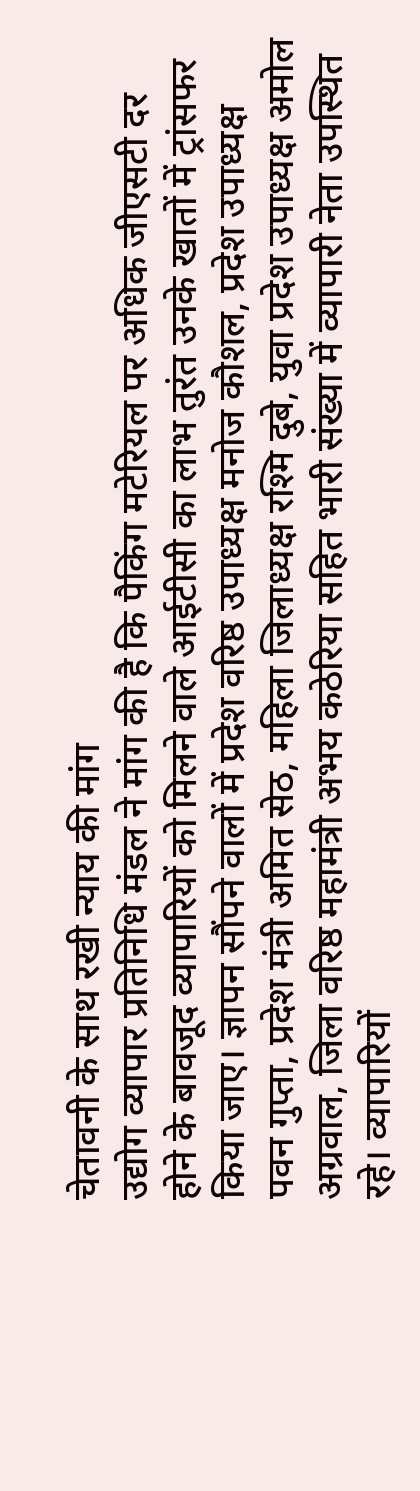चेतावनी के साथ रखी न्याय की मांग
उद्योग व्यापार प्रतिनिधि मंडल ने मांग की है कि पैकिंग मटेरियल पर अधिक जीएसटी दर होने के बावजूद व्यापारियों को मिलने वाले आईटीसी का लाभ तुरंत उनके खातों में ट्रांसफर किया जाए। ज्ञापन सौंपने वालों में प्रदेश वरिष्ठ उपाध्यक्ष मनोज कौशल, प्रदेश उपाध्यक्ष पवन गुप्ता, प्रदेश मंत्री अमित सेठ, महिला जिलाध्यक्ष रश्मि दुबे, युवा प्रदेश उपाध्यक्ष अमोल अग्रवाल, जिला वरिष्ठ महामंत्री अभय कठेरिया सहित भारी संख्या में व्यापारी नेता उपस्थित रहे। व्यापारियों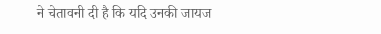ने चेतावनी दी है कि यदि उनकी जायज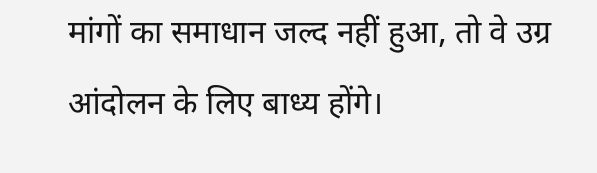मांगों का समाधान जल्द नहीं हुआ, तो वे उग्र आंदोलन के लिए बाध्य होंगे।